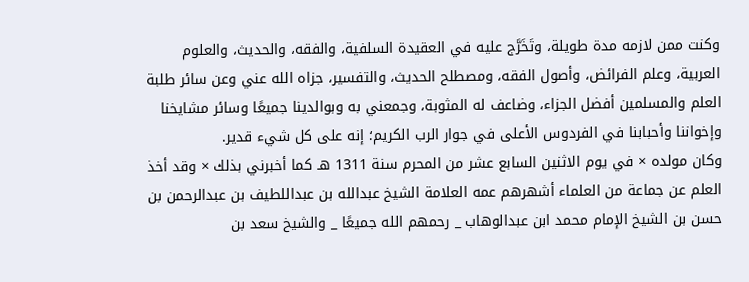وكنت ممن لازمه مدة طويلة، وتَخَرَّج عليه في العقيدة السلفية، والفقه، والحديث، والعلوم العربية، وعلم الفرائض، وأصول الفقه، ومصطلح الحديث، والتفسير، جزاه الله عني وعن سائر طلبة العلم والمسلمين أفضل الجزاء، وضاعف له المثوبة، وجمعني به وبوالدينا جميعًا وسائر مشايخنا وإخواننا وأحبابنا في الفردوس الأعلى في جوار الرب الكريم؛ إنه على كل شيء قدير.
وكان مولده × في يوم الاثنين السابع عشر من المحرم سنة 1311 هـ كما أخبرني بذلك × وقد أخذ العلم عن جماعة من العلماء أشهرهم عمه العلامة الشيخ عبدالله بن عبداللطيف بن عبدالرحمن بن حسن بن الشيخ الإمام محمد ابن عبدالوهاب _ رحمهم الله جميعًا _ والشيخ سعد بن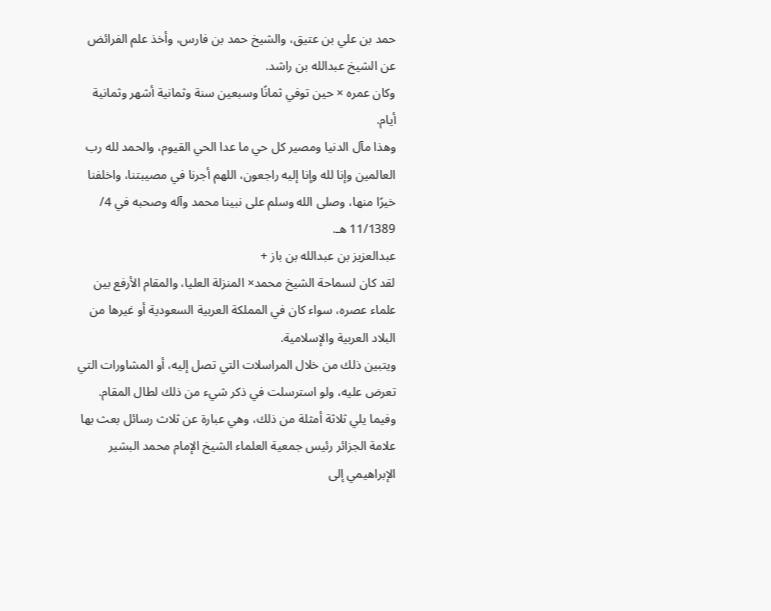حمد بن علي بن عتيق، والشيخ حمد بن فارس، وأخذ علم الفرائض عن الشيخ عبدالله بن راشد.
وكان عمره × حين توفي ثمانًا وسبعين سنة وثمانية أشهر وثمانية أيام.
وهذا مآل الدنيا ومصير كل حي ما عدا الحي القيوم، والحمد لله رب العالمين وإنا لله وإنا إليه راجعون، اللهم أجرنا في مصيبتنا، واخلفنا خيرًا منها، وصلى الله وسلم على نبينا محمد وآله وصحبه في 4/ 11/1389 هـ.
عبدالعزيز بن عبدالله بن باز +
لقد كان لسماحة الشيخ محمد× المنزلة العليا، والمقام الأرفع بين علماء عصره، سواء كان في المملكة العربية السعودية أو غيرها من البلاد العربية والإسلامية.
ويتبين ذلك من خلال المراسلات التي تصل إليه، أو المشاورات التي تعرض عليه، ولو استرسلت في ذكر شيء من ذلك لطال المقام.
وفيما يلي ثلاثة أمثلة من ذلك، وهي عبارة عن ثلاث رسائل بعث بها علامة الجزائر رئيس جمعية العلماء الشيخ الإمام محمد البشير الإبراهيمي إلى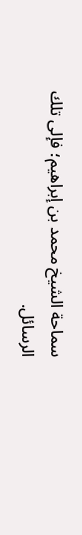سماحة الشيخ محمد بن إبراهيم؛ فإلى تلك الرسائل.